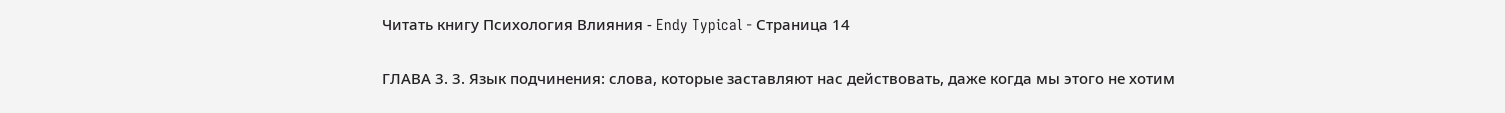Читать книгу Психология Влияния - Endy Typical - Страница 14

ГЛАВА 3. 3. Язык подчинения: слова, которые заставляют нас действовать, даже когда мы этого не хотим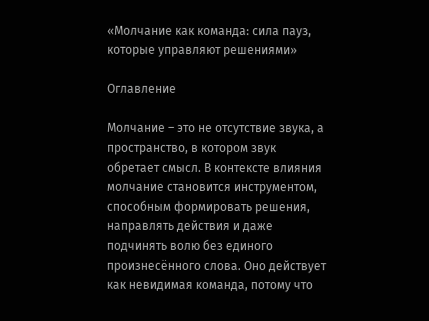«Молчание как команда: сила пауз, которые управляют решениями»

Оглавление

Молчание – это не отсутствие звука, а пространство, в котором звук обретает смысл. В контексте влияния молчание становится инструментом, способным формировать решения, направлять действия и даже подчинять волю без единого произнесённого слова. Оно действует как невидимая команда, потому что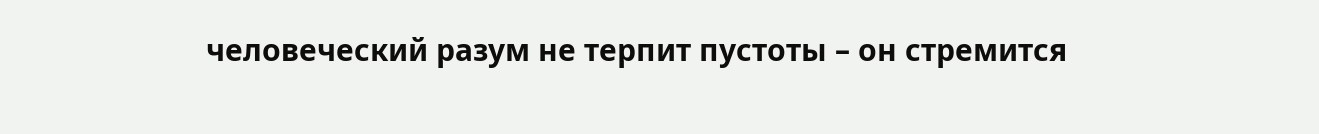человеческий разум не терпит пустоты – он стремится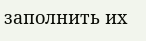заполнить их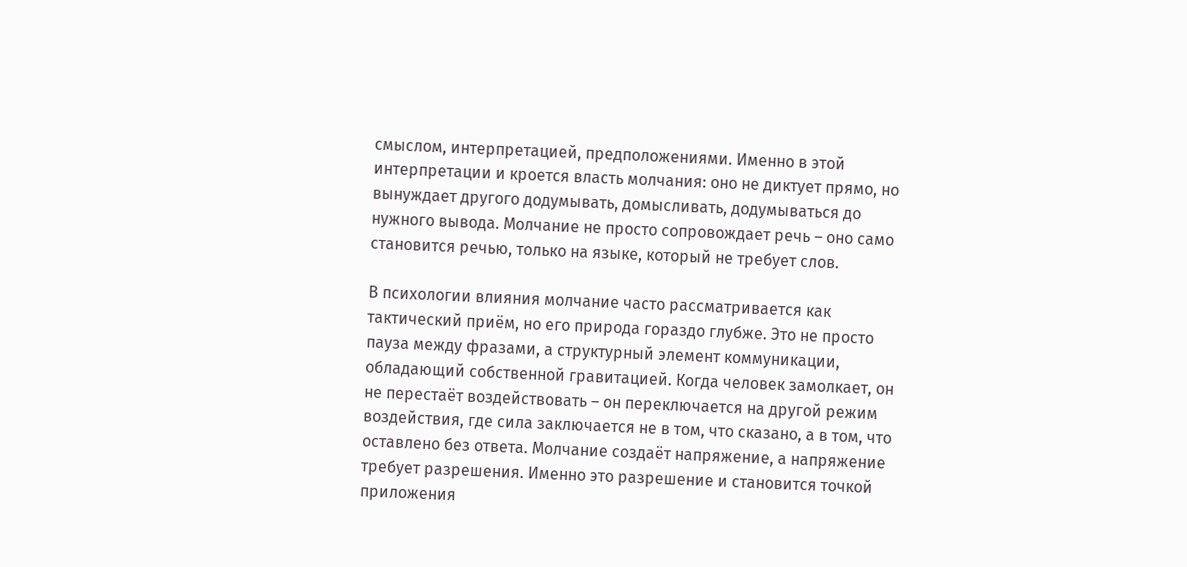смыслом, интерпретацией, предположениями. Именно в этой интерпретации и кроется власть молчания: оно не диктует прямо, но вынуждает другого додумывать, домысливать, додумываться до нужного вывода. Молчание не просто сопровождает речь – оно само становится речью, только на языке, который не требует слов.

В психологии влияния молчание часто рассматривается как тактический приём, но его природа гораздо глубже. Это не просто пауза между фразами, а структурный элемент коммуникации, обладающий собственной гравитацией. Когда человек замолкает, он не перестаёт воздействовать – он переключается на другой режим воздействия, где сила заключается не в том, что сказано, а в том, что оставлено без ответа. Молчание создаёт напряжение, а напряжение требует разрешения. Именно это разрешение и становится точкой приложения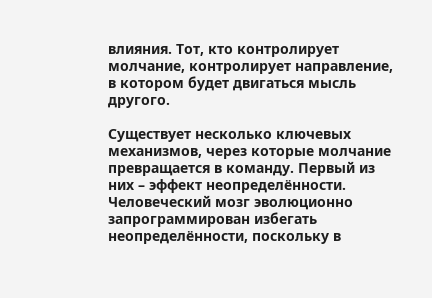влияния. Тот, кто контролирует молчание, контролирует направление, в котором будет двигаться мысль другого.

Существует несколько ключевых механизмов, через которые молчание превращается в команду. Первый из них – эффект неопределённости. Человеческий мозг эволюционно запрограммирован избегать неопределённости, поскольку в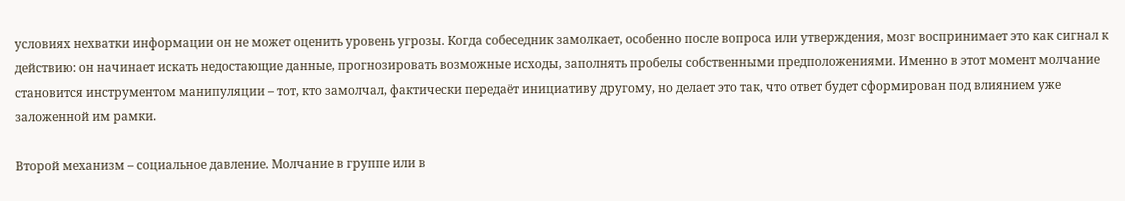условиях нехватки информации он не может оценить уровень угрозы. Когда собеседник замолкает, особенно после вопроса или утверждения, мозг воспринимает это как сигнал к действию: он начинает искать недостающие данные, прогнозировать возможные исходы, заполнять пробелы собственными предположениями. Именно в этот момент молчание становится инструментом манипуляции – тот, кто замолчал, фактически передаёт инициативу другому, но делает это так, что ответ будет сформирован под влиянием уже заложенной им рамки.

Второй механизм – социальное давление. Молчание в группе или в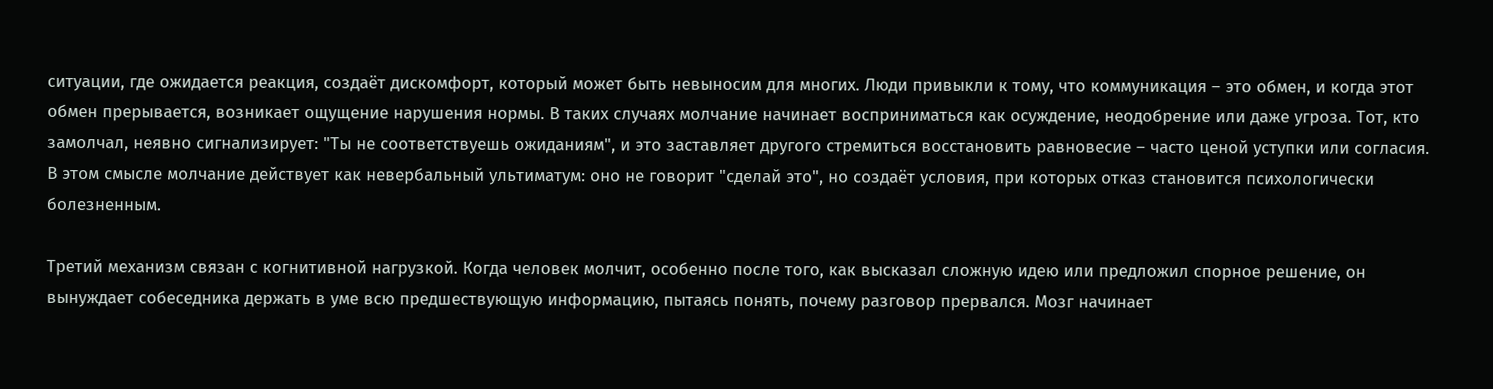ситуации, где ожидается реакция, создаёт дискомфорт, который может быть невыносим для многих. Люди привыкли к тому, что коммуникация – это обмен, и когда этот обмен прерывается, возникает ощущение нарушения нормы. В таких случаях молчание начинает восприниматься как осуждение, неодобрение или даже угроза. Тот, кто замолчал, неявно сигнализирует: "Ты не соответствуешь ожиданиям", и это заставляет другого стремиться восстановить равновесие – часто ценой уступки или согласия. В этом смысле молчание действует как невербальный ультиматум: оно не говорит "сделай это", но создаёт условия, при которых отказ становится психологически болезненным.

Третий механизм связан с когнитивной нагрузкой. Когда человек молчит, особенно после того, как высказал сложную идею или предложил спорное решение, он вынуждает собеседника держать в уме всю предшествующую информацию, пытаясь понять, почему разговор прервался. Мозг начинает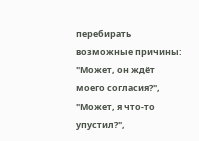перебирать возможные причины: "Может, он ждёт моего согласия?", "Может, я что-то упустил?",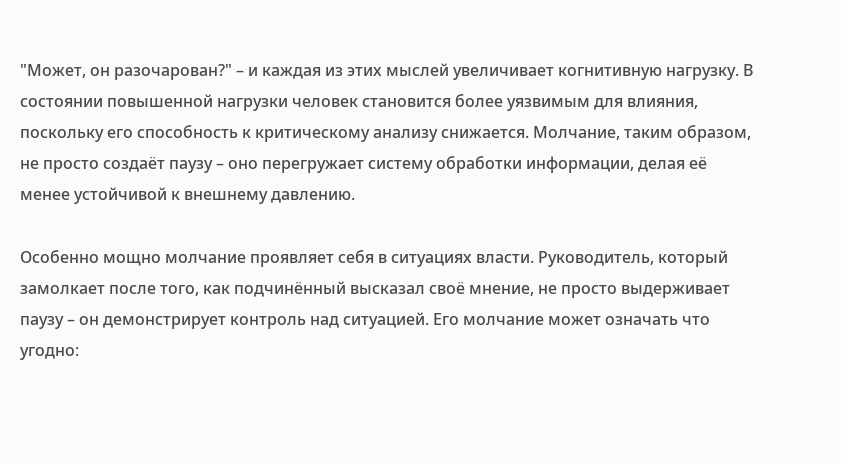"Может, он разочарован?" – и каждая из этих мыслей увеличивает когнитивную нагрузку. В состоянии повышенной нагрузки человек становится более уязвимым для влияния, поскольку его способность к критическому анализу снижается. Молчание, таким образом, не просто создаёт паузу – оно перегружает систему обработки информации, делая её менее устойчивой к внешнему давлению.

Особенно мощно молчание проявляет себя в ситуациях власти. Руководитель, который замолкает после того, как подчинённый высказал своё мнение, не просто выдерживает паузу – он демонстрирует контроль над ситуацией. Его молчание может означать что угодно: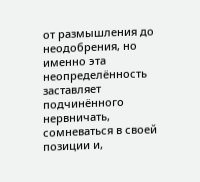от размышления до неодобрения, но именно эта неопределённость заставляет подчинённого нервничать, сомневаться в своей позиции и,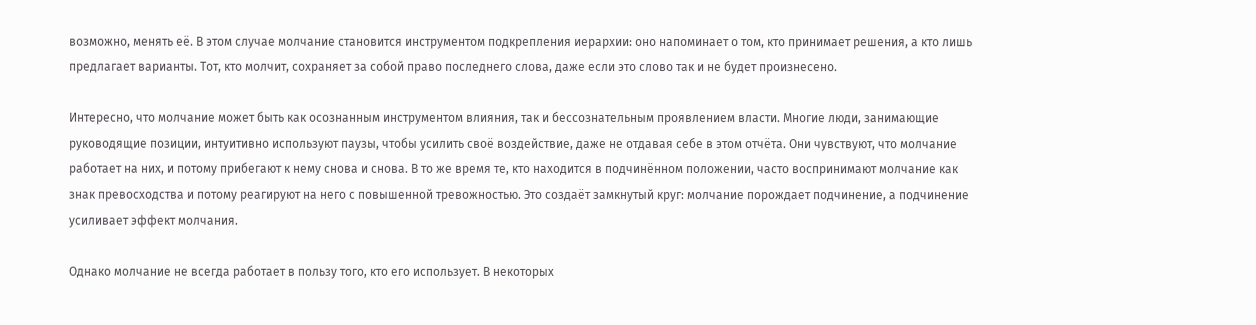возможно, менять её. В этом случае молчание становится инструментом подкрепления иерархии: оно напоминает о том, кто принимает решения, а кто лишь предлагает варианты. Тот, кто молчит, сохраняет за собой право последнего слова, даже если это слово так и не будет произнесено.

Интересно, что молчание может быть как осознанным инструментом влияния, так и бессознательным проявлением власти. Многие люди, занимающие руководящие позиции, интуитивно используют паузы, чтобы усилить своё воздействие, даже не отдавая себе в этом отчёта. Они чувствуют, что молчание работает на них, и потому прибегают к нему снова и снова. В то же время те, кто находится в подчинённом положении, часто воспринимают молчание как знак превосходства и потому реагируют на него с повышенной тревожностью. Это создаёт замкнутый круг: молчание порождает подчинение, а подчинение усиливает эффект молчания.

Однако молчание не всегда работает в пользу того, кто его использует. В некоторых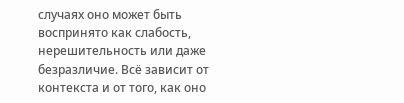случаях оно может быть воспринято как слабость, нерешительность или даже безразличие. Всё зависит от контекста и от того, как оно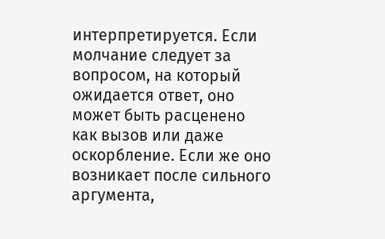интерпретируется. Если молчание следует за вопросом, на который ожидается ответ, оно может быть расценено как вызов или даже оскорбление. Если же оно возникает после сильного аргумента,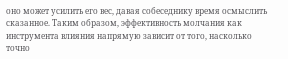оно может усилить его вес, давая собеседнику время осмыслить сказанное. Таким образом, эффективность молчания как инструмента влияния напрямую зависит от того, насколько точно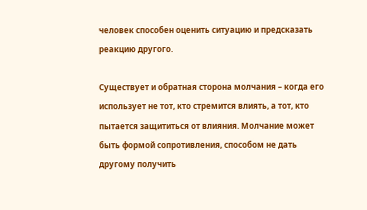человек способен оценить ситуацию и предсказать реакцию другого.

Существует и обратная сторона молчания – когда его использует не тот, кто стремится влиять, а тот, кто пытается защититься от влияния. Молчание может быть формой сопротивления, способом не дать другому получить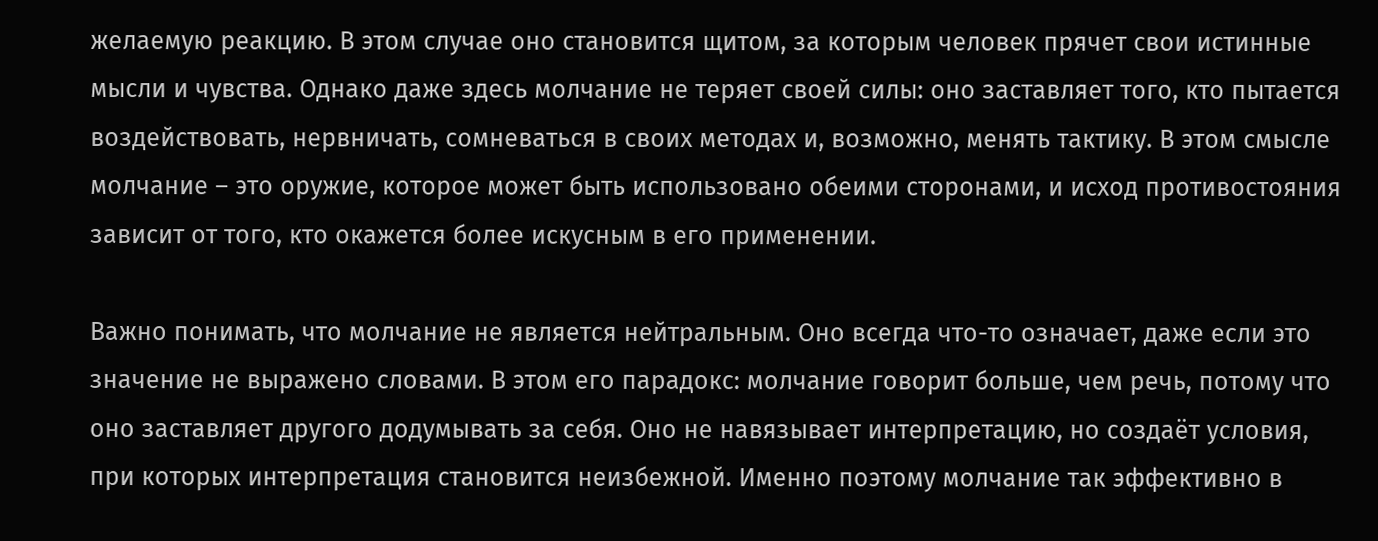желаемую реакцию. В этом случае оно становится щитом, за которым человек прячет свои истинные мысли и чувства. Однако даже здесь молчание не теряет своей силы: оно заставляет того, кто пытается воздействовать, нервничать, сомневаться в своих методах и, возможно, менять тактику. В этом смысле молчание – это оружие, которое может быть использовано обеими сторонами, и исход противостояния зависит от того, кто окажется более искусным в его применении.

Важно понимать, что молчание не является нейтральным. Оно всегда что-то означает, даже если это значение не выражено словами. В этом его парадокс: молчание говорит больше, чем речь, потому что оно заставляет другого додумывать за себя. Оно не навязывает интерпретацию, но создаёт условия, при которых интерпретация становится неизбежной. Именно поэтому молчание так эффективно в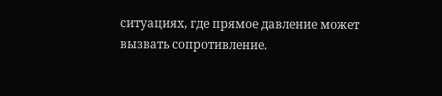ситуациях, где прямое давление может вызвать сопротивление.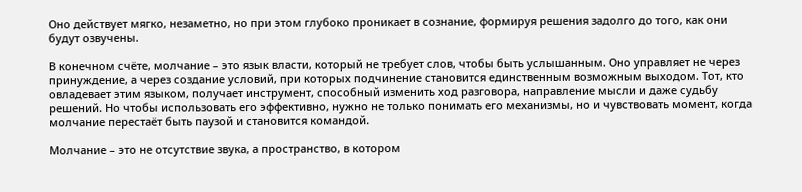Оно действует мягко, незаметно, но при этом глубоко проникает в сознание, формируя решения задолго до того, как они будут озвучены.

В конечном счёте, молчание – это язык власти, который не требует слов, чтобы быть услышанным. Оно управляет не через принуждение, а через создание условий, при которых подчинение становится единственным возможным выходом. Тот, кто овладевает этим языком, получает инструмент, способный изменить ход разговора, направление мысли и даже судьбу решений. Но чтобы использовать его эффективно, нужно не только понимать его механизмы, но и чувствовать момент, когда молчание перестаёт быть паузой и становится командой.

Молчание – это не отсутствие звука, а пространство, в котором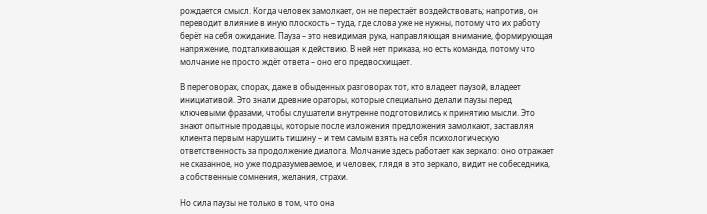рождается смысл. Когда человек замолкает, он не перестаёт воздействовать; напротив, он переводит влияние в иную плоскость – туда, где слова уже не нужны, потому что их работу берёт на себя ожидание. Пауза – это невидимая рука, направляющая внимание, формирующая напряжение, подталкивающая к действию. В ней нет приказа, но есть команда, потому что молчание не просто ждёт ответа – оно его предвосхищает.

В переговорах, спорах, даже в обыденных разговорах тот, кто владеет паузой, владеет инициативой. Это знали древние ораторы, которые специально делали паузы перед ключевыми фразами, чтобы слушатели внутренне подготовились к принятию мысли. Это знают опытные продавцы, которые после изложения предложения замолкают, заставляя клиента первым нарушить тишину – и тем самым взять на себя психологическую ответственность за продолжение диалога. Молчание здесь работает как зеркало: оно отражает не сказанное, но уже подразумеваемое, и человек, глядя в это зеркало, видит не собеседника, а собственные сомнения, желания, страхи.

Но сила паузы не только в том, что она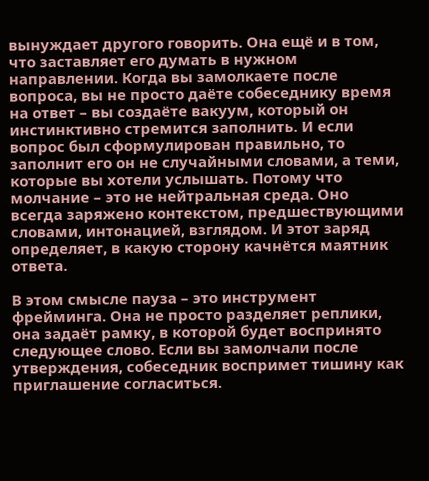вынуждает другого говорить. Она ещё и в том, что заставляет его думать в нужном направлении. Когда вы замолкаете после вопроса, вы не просто даёте собеседнику время на ответ – вы создаёте вакуум, который он инстинктивно стремится заполнить. И если вопрос был сформулирован правильно, то заполнит его он не случайными словами, а теми, которые вы хотели услышать. Потому что молчание – это не нейтральная среда. Оно всегда заряжено контекстом, предшествующими словами, интонацией, взглядом. И этот заряд определяет, в какую сторону качнётся маятник ответа.

В этом смысле пауза – это инструмент фрейминга. Она не просто разделяет реплики, она задаёт рамку, в которой будет воспринято следующее слово. Если вы замолчали после утверждения, собеседник воспримет тишину как приглашение согласиться.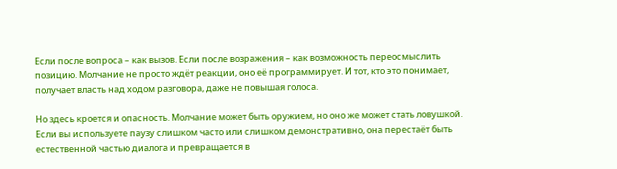Если после вопроса – как вызов. Если после возражения – как возможность переосмыслить позицию. Молчание не просто ждёт реакции, оно её программирует. И тот, кто это понимает, получает власть над ходом разговора, даже не повышая голоса.

Но здесь кроется и опасность. Молчание может быть оружием, но оно же может стать ловушкой. Если вы используете паузу слишком часто или слишком демонстративно, она перестаёт быть естественной частью диалога и превращается в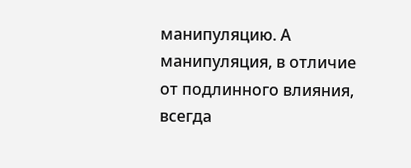манипуляцию. А манипуляция, в отличие от подлинного влияния, всегда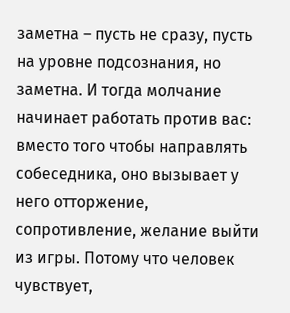заметна – пусть не сразу, пусть на уровне подсознания, но заметна. И тогда молчание начинает работать против вас: вместо того чтобы направлять собеседника, оно вызывает у него отторжение, сопротивление, желание выйти из игры. Потому что человек чувствует,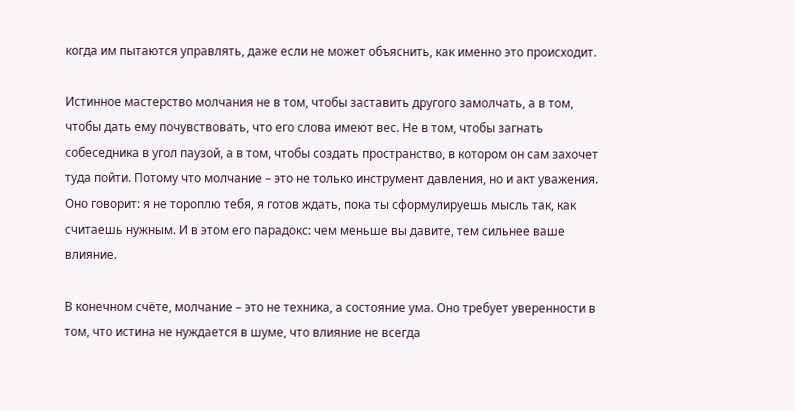когда им пытаются управлять, даже если не может объяснить, как именно это происходит.

Истинное мастерство молчания не в том, чтобы заставить другого замолчать, а в том, чтобы дать ему почувствовать, что его слова имеют вес. Не в том, чтобы загнать собеседника в угол паузой, а в том, чтобы создать пространство, в котором он сам захочет туда пойти. Потому что молчание – это не только инструмент давления, но и акт уважения. Оно говорит: я не тороплю тебя, я готов ждать, пока ты сформулируешь мысль так, как считаешь нужным. И в этом его парадокс: чем меньше вы давите, тем сильнее ваше влияние.

В конечном счёте, молчание – это не техника, а состояние ума. Оно требует уверенности в том, что истина не нуждается в шуме, что влияние не всегда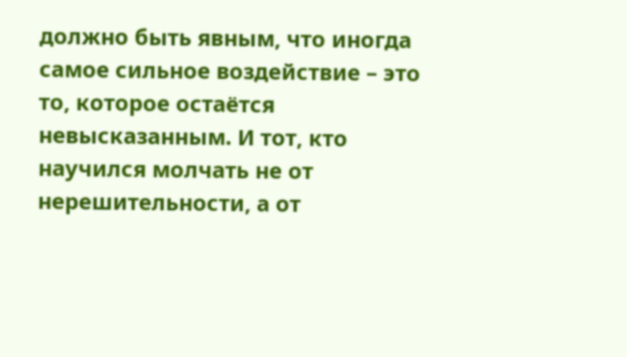должно быть явным, что иногда самое сильное воздействие – это то, которое остаётся невысказанным. И тот, кто научился молчать не от нерешительности, а от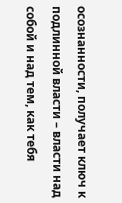осознанности, получает ключ к подлинной власти – власти над собой и над тем, как тебя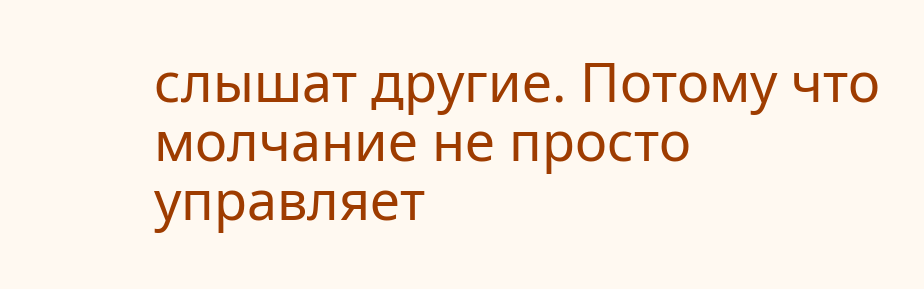слышат другие. Потому что молчание не просто управляет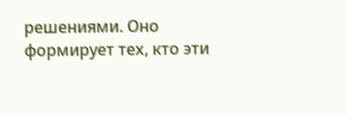решениями. Оно формирует тех, кто эти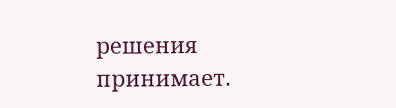решения принимает.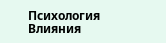Психология Влияния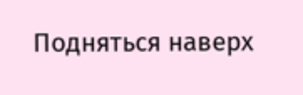Подняться наверх